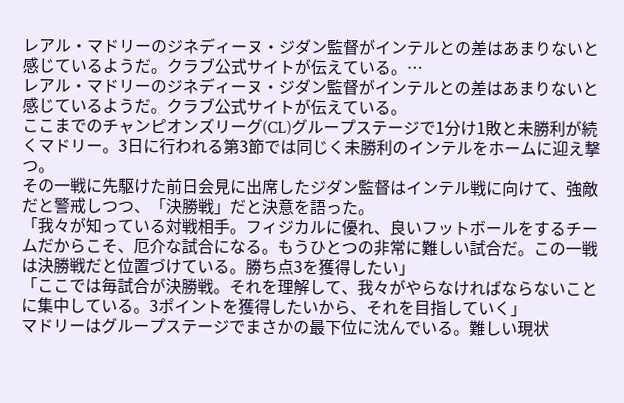レアル・マドリーのジネディーヌ・ジダン監督がインテルとの差はあまりないと感じているようだ。クラブ公式サイトが伝えている。…
レアル・マドリーのジネディーヌ・ジダン監督がインテルとの差はあまりないと感じているようだ。クラブ公式サイトが伝えている。
ここまでのチャンピオンズリーグ(CL)グループステージで1分け1敗と未勝利が続くマドリー。3日に行われる第3節では同じく未勝利のインテルをホームに迎え撃つ。
その一戦に先駆けた前日会見に出席したジダン監督はインテル戦に向けて、強敵だと警戒しつつ、「決勝戦」だと決意を語った。
「我々が知っている対戦相手。フィジカルに優れ、良いフットボールをするチームだからこそ、厄介な試合になる。もうひとつの非常に難しい試合だ。この一戦は決勝戦だと位置づけている。勝ち点3を獲得したい」
「ここでは毎試合が決勝戦。それを理解して、我々がやらなければならないことに集中している。3ポイントを獲得したいから、それを目指していく」
マドリーはグループステージでまさかの最下位に沈んでいる。難しい現状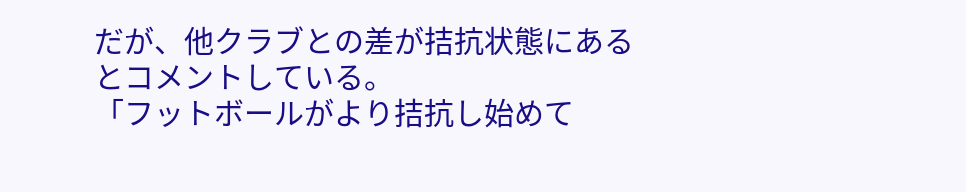だが、他クラブとの差が拮抗状態にあるとコメントしている。
「フットボールがより拮抗し始めて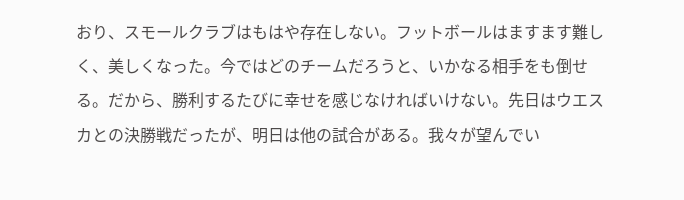おり、スモールクラブはもはや存在しない。フットボールはますます難しく、美しくなった。今ではどのチームだろうと、いかなる相手をも倒せる。だから、勝利するたびに幸せを感じなければいけない。先日はウエスカとの決勝戦だったが、明日は他の試合がある。我々が望んでい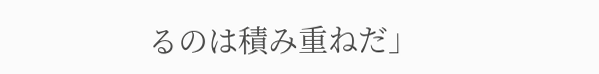るのは積み重ねだ」